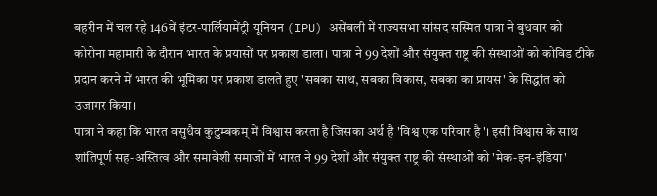बहरीन में चल रहे 146वें इंटर-पार्लियामेंट्री यूनियन (IPU) असेंबली में राज्यसभा सांसद सस्मित पात्रा ने बुधवार को कोरोना महामारी के दौरान भारत के प्रयासों पर प्रकाश डाला। पात्रा ने 99 देशों और संयुक्त राष्ट्र की संस्थाओं को कोविड टीके प्रदान करने में भारत की भूमिका पर प्रकाश डालते हुए 'सबका साथ, सबका विकास, सबका का प्रायस' के सिद्धांत को उजागर किया।
पात्रा ने कहा कि भारत वसुधैव कुटुम्बकम् में विश्वास करता है जिसका अर्थ है 'विश्व एक परिवार है'। इसी विश्वास के साथ शांतिपूर्ण सह-अस्तित्व और समावेशी समाजों में भारत ने 99 देशों और संयुक्त राष्ट्र की संस्थाओं को 'मेक-इन-इंडिया'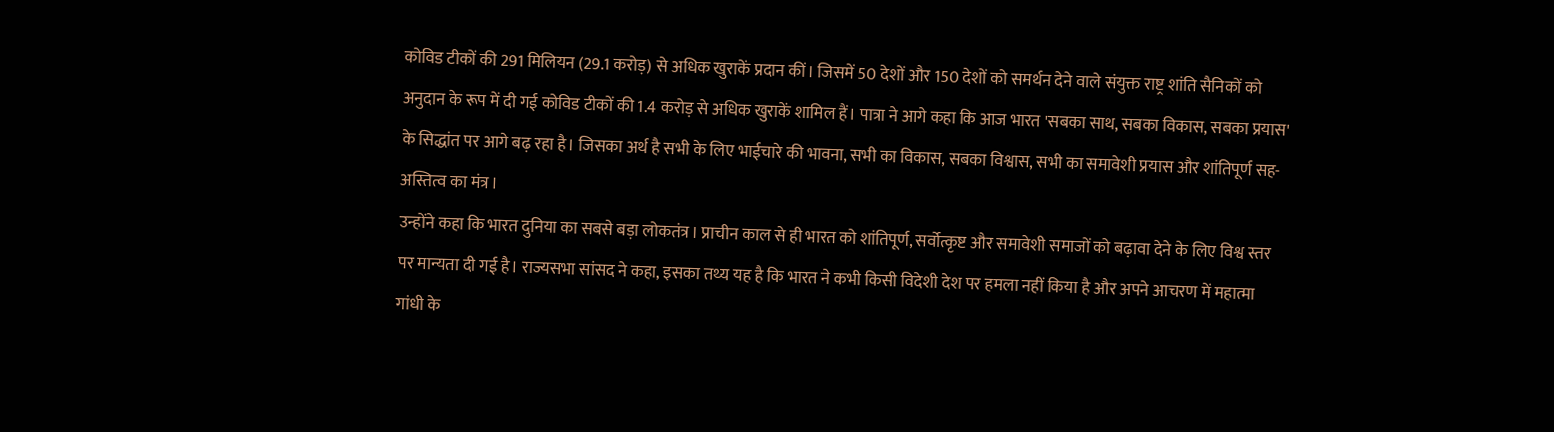कोविड टीकों की 291 मिलियन (29.1 करोड़) से अधिक खुराकें प्रदान कीं। जिसमें 50 देशों और 150 देशों को समर्थन देने वाले संयुक्त राष्ट्र शांति सैनिकों को अनुदान के रूप में दी गई कोविड टीकों की 1.4 करोड़ से अधिक खुराकें शामिल हैं। पात्रा ने आगे कहा कि आज भारत 'सबका साथ, सबका विकास, सबका प्रयास' के सिद्धांत पर आगे बढ़ रहा है। जिसका अर्थ है सभी के लिए भाईचारे की भावना, सभी का विकास, सबका विश्वास, सभी का समावेशी प्रयास और शांतिपूर्ण सह-अस्तित्व का मंत्र।
उन्होंने कहा कि भारत दुनिया का सबसे बड़ा लोकतंत्र। प्राचीन काल से ही भारत को शांतिपूर्ण, सर्वोत्कृष्ट और समावेशी समाजों को बढ़ावा देने के लिए विश्व स्तर पर मान्यता दी गई है। राज्यसभा सांसद ने कहा, इसका तथ्य यह है कि भारत ने कभी किसी विदेशी देश पर हमला नहीं किया है और अपने आचरण में महात्मा गांधी के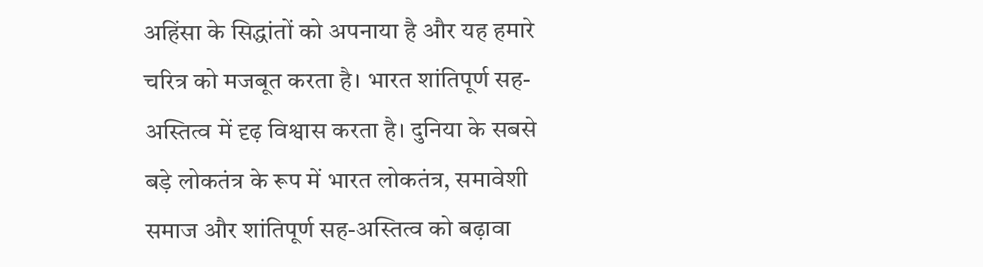अहिंसा के सिद्धांतों को अपनाया है और यह हमारे चरित्र को मजबूत करता है। भारत शांतिपूर्ण सह-अस्तित्व में दृढ़ विश्वास करता है। दुनिया के सबसे बड़े लोकतंत्र के रूप में भारत लोकतंत्र, समावेशी समाज और शांतिपूर्ण सह-अस्तित्व को बढ़ावा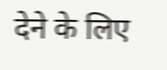देने के लिए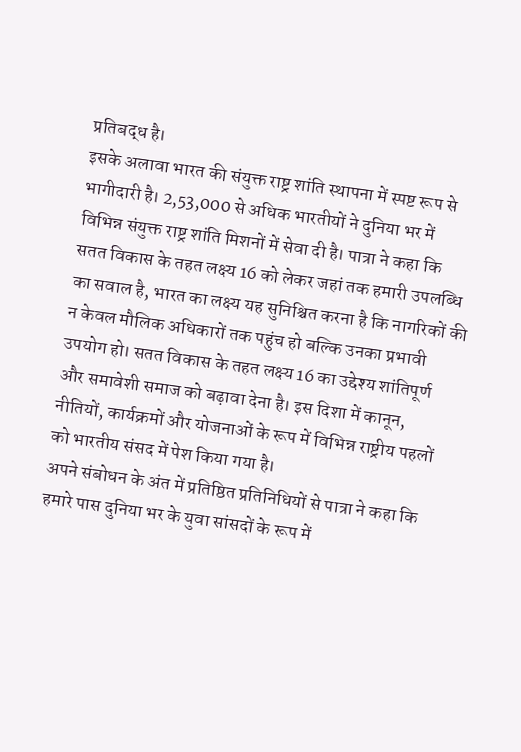प्रतिबद्ध है।
इसके अलावा भारत की संयुक्त राष्ट्र शांति स्थापना में स्पष्ट रूप से भागीदारी है। 2,53,000 से अधिक भारतीयों ने दुनिया भर में विभिन्न संयुक्त राष्ट्र शांति मिशनों में सेवा दी है। पात्रा ने कहा कि सतत विकास के तहत लक्ष्य 16 को लेकर जहां तक हमारी उपलब्धि का सवाल है, भारत का लक्ष्य यह सुनिश्चित करना है कि नागरिकों की न केवल मौलिक अधिकारों तक पहुंच हो बल्कि उनका प्रभावी उपयोग हो। सतत विकास के तहत लक्ष्य 16 का उद्देश्य शांतिपूर्ण और समावेशी समाज को बढ़ावा देना है। इस दिशा में कानून, नीतियों, कार्यक्रमों और योजनाओं के रूप में विभिन्न राष्ट्रीय पहलों को भारतीय संसद में पेश किया गया है।
अपने संबोधन के अंत में प्रतिष्ठित प्रतिनिधियों से पात्रा ने कहा कि हमारे पास दुनिया भर के युवा सांसदों के रूप में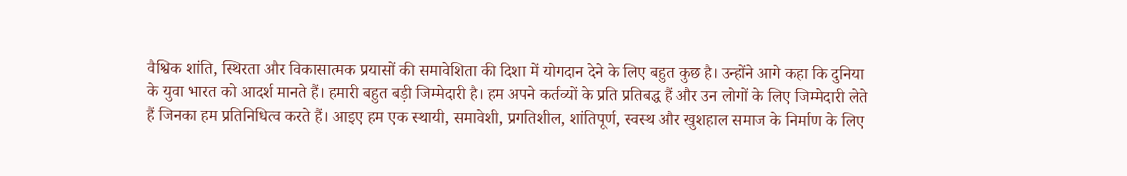वैश्विक शांति, स्थिरता और विकासात्मक प्रयासों की समावेशिता की दिशा में योगदान देने के लिए बहुत कुछ है। उन्होंने आगे कहा कि दुनिया के युवा भारत को आदर्श मानते हैं। हमारी बहुत बड़ी जिम्मेदारी है। हम अपने कर्तव्यों के प्रति प्रतिबद्ध हैं और उन लोगों के लिए जिम्मेदारी लेते हैं जिनका हम प्रतिनिधित्व करते हैं। आइए हम एक स्थायी, समावेशी, प्रगतिशील, शांतिपूर्ण, स्वस्थ और खुशहाल समाज के निर्माण के लिए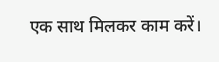एक साथ मिलकर काम करें।